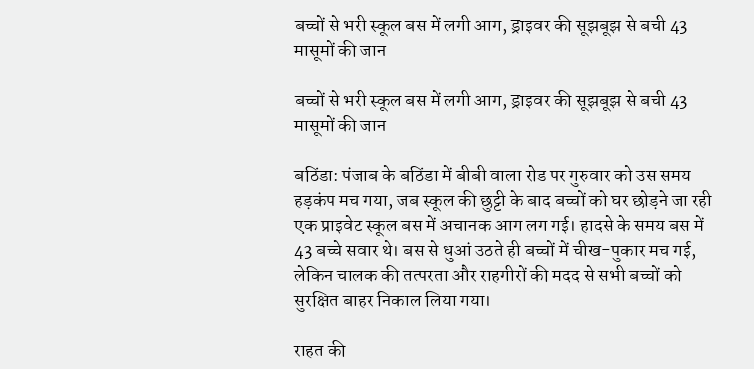बच्चों से भरी स्कूल बस में लगी आग, ड्राइवर की सूझबूझ से बची 43 मासूमों की जान

बच्चों से भरी स्कूल बस में लगी आग, ड्राइवर की सूझबूझ से बची 43 मासूमों की जान

बठिंडा: पंजाब के बठिंडा में बीबी वाला रोड पर गुरुवार को उस समय हड़कंप मच गया, जब स्कूल की छुट्टी के बाद बच्चों को घर छोड़ने जा रही एक प्राइवेट स्कूल बस में अचानक आग लग गई। हादसे के समय बस में 43 बच्चे सवार थे। बस से धुआं उठते ही बच्चों में चीख-पुकार मच गई, लेकिन चालक की तत्परता और राहगीरों की मदद से सभी बच्चों को सुरक्षित बाहर निकाल लिया गया।

राहत की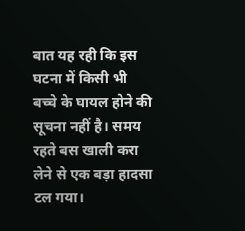बात यह रही कि इस घटना में किसी भी बच्चे के घायल होने की सूचना नहीं है। समय रहते बस खाली करा लेने से एक बड़ा हादसा टल गया।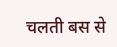चलती बस से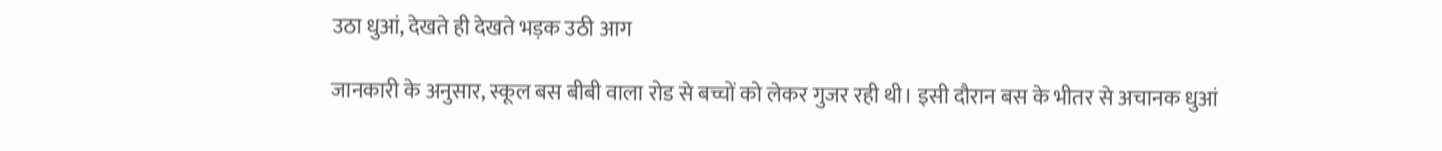उठा धुआं, देखते ही देखते भड़क उठी आग

जानकारी के अनुसार, स्कूल बस बीबी वाला रोड से बच्चों को लेकर गुजर रही थी। इसी दौरान बस के भीतर से अचानक धुआं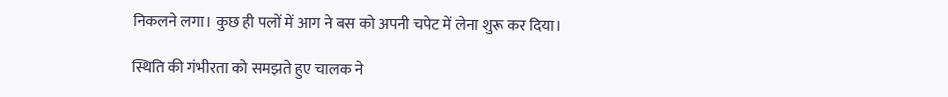निकलने लगा। कुछ ही पलों में आग ने बस को अपनी चपेट में लेना शुरू कर दिया।

स्थिति की गंभीरता को समझते हुए चालक ने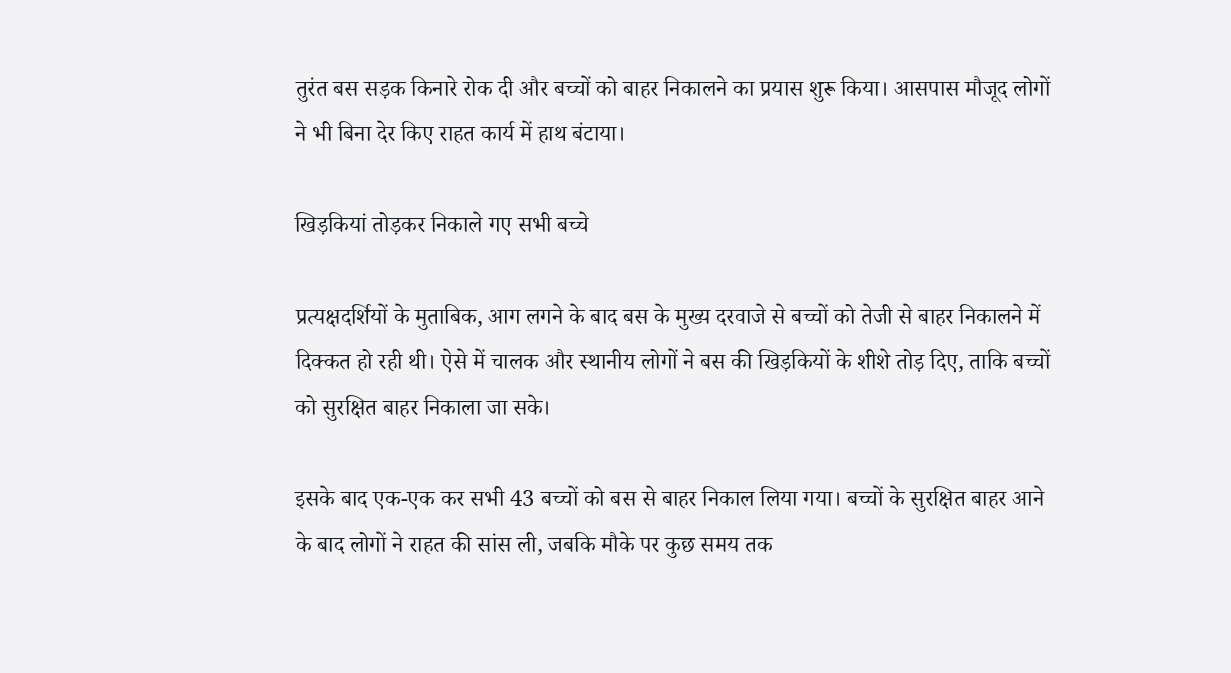तुरंत बस सड़क किनारे रोक दी और बच्चों को बाहर निकालने का प्रयास शुरू किया। आसपास मौजूद लोगों ने भी बिना देर किए राहत कार्य में हाथ बंटाया।

खिड़कियां तोड़कर निकाले गए सभी बच्चे

प्रत्यक्षदर्शियों के मुताबिक, आग लगने के बाद बस के मुख्य दरवाजे से बच्चों को तेजी से बाहर निकालने में दिक्कत हो रही थी। ऐसे में चालक और स्थानीय लोगों ने बस की खिड़कियों के शीशे तोड़ दिए, ताकि बच्चों को सुरक्षित बाहर निकाला जा सके।

इसके बाद एक-एक कर सभी 43 बच्चों को बस से बाहर निकाल लिया गया। बच्चों के सुरक्षित बाहर आने के बाद लोगों ने राहत की सांस ली, जबकि मौके पर कुछ समय तक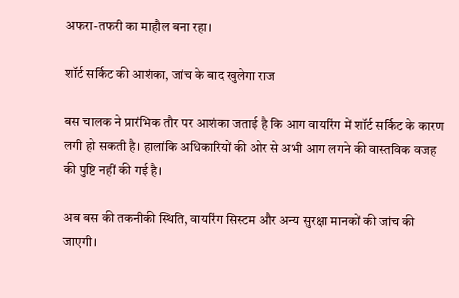अफरा-तफरी का माहौल बना रहा।

शॉर्ट सर्किट की आशंका, जांच के बाद खुलेगा राज

बस चालक ने प्रारंभिक तौर पर आशंका जताई है कि आग वायरिंग में शॉर्ट सर्किट के कारण लगी हो सकती है। हालांकि अधिकारियों की ओर से अभी आग लगने की वास्तविक वजह की पुष्टि नहीं की गई है।

अब बस की तकनीकी स्थिति, वायरिंग सिस्टम और अन्य सुरक्षा मानकों की जांच की जाएगी।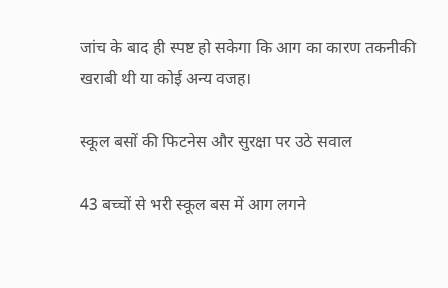जांच के बाद ही स्पष्ट हो सकेगा कि आग का कारण तकनीकी खराबी थी या कोई अन्य वजह।

स्कूल बसों की फिटनेस और सुरक्षा पर उठे सवाल

43 बच्चों से भरी स्कूल बस में आग लगने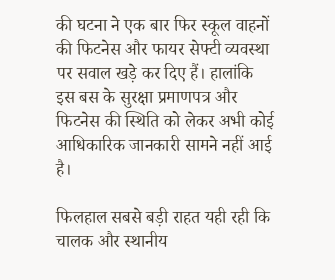की घटना ने एक बार फिर स्कूल वाहनों की फिटनेस और फायर सेफ्टी व्यवस्था पर सवाल खड़े कर दिए हैं। हालांकि इस बस के सुरक्षा प्रमाणपत्र और फिटनेस की स्थिति को लेकर अभी कोई आधिकारिक जानकारी सामने नहीं आई है।

फिलहाल सबसे बड़ी राहत यही रही कि चालक और स्थानीय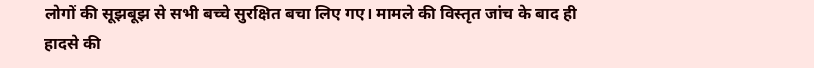लोगों की सूझबूझ से सभी बच्चे सुरक्षित बचा लिए गए। मामले की विस्तृत जांच के बाद ही हादसे की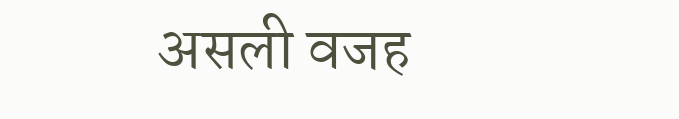असली वजह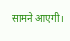सामने आएगी।